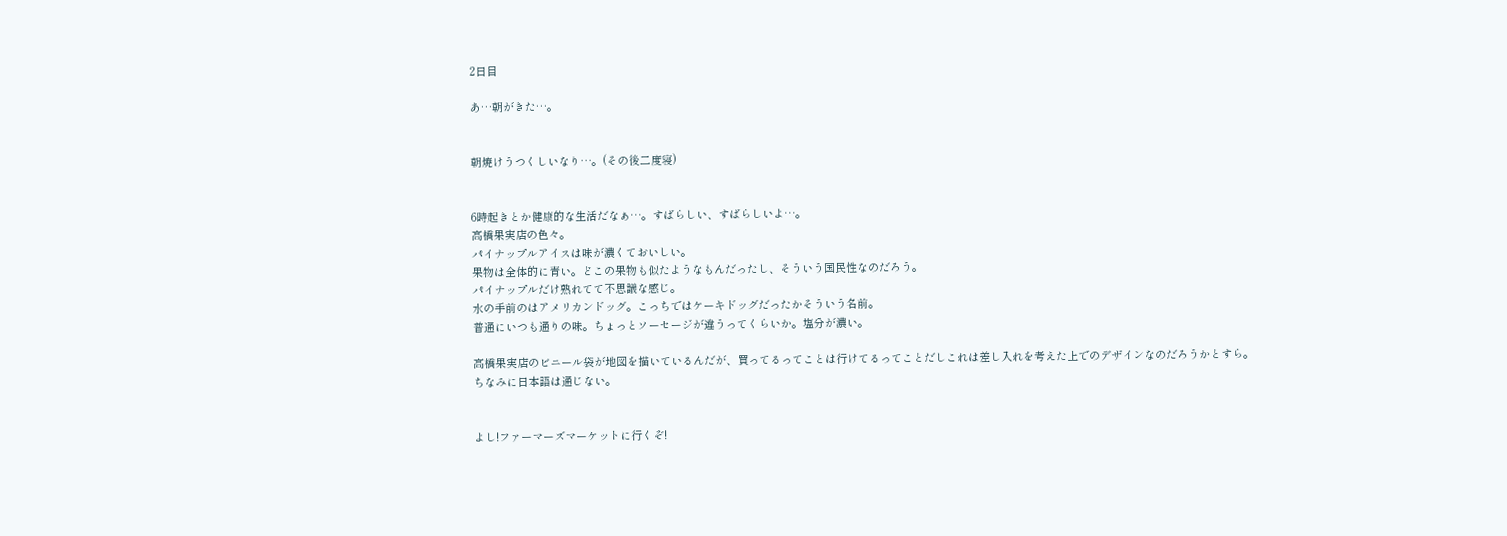2日目

あ…朝がきた…。


朝焼けうつくしいなり…。(その後二度寝)


6時起きとか健康的な生活だなぁ…。すばらしい、すばらしいよ…。
高橋果実店の色々。
パイナップルアイスは味が濃くておいしい。
果物は全体的に青い。どこの果物も似たようなもんだったし、そういう国民性なのだろう。
パイナップルだけ熟れてて不思議な感じ。
水の手前のはアメリカンドッグ。こっちではケーキドッグだったかそういう名前。
普通にいつも通りの味。ちょっとソーセージが違うってくらいか。塩分が濃い。

高橋果実店のビニール袋が地図を描いているんだが、買ってるってことは行けてるってことだしこれは差し入れを考えた上でのデザインなのだろうかとすら。
ちなみに日本語は通じない。


よし!ファーマーズマーケットに行くぞ!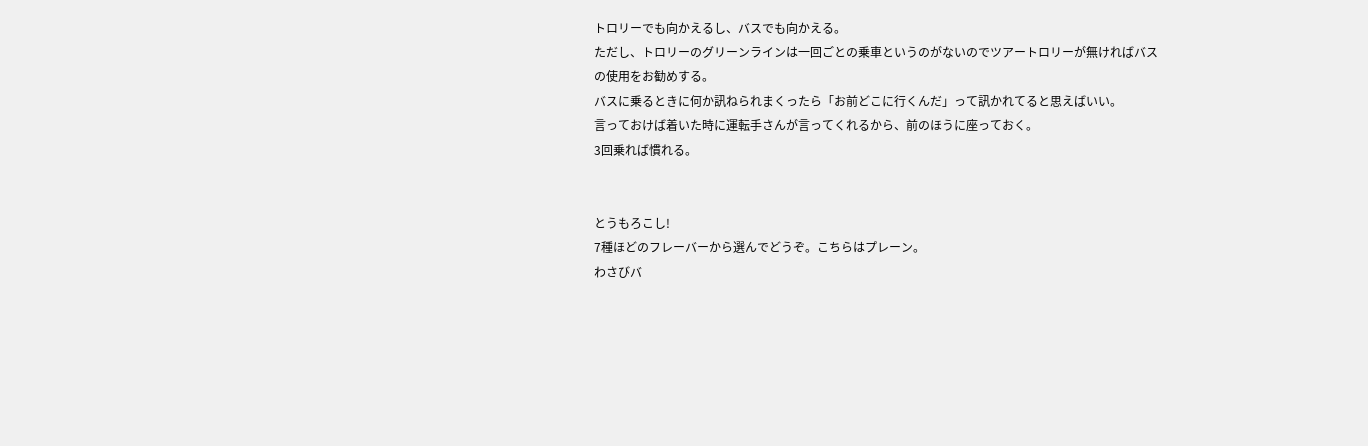トロリーでも向かえるし、バスでも向かえる。
ただし、トロリーのグリーンラインは一回ごとの乗車というのがないのでツアートロリーが無ければバスの使用をお勧めする。
バスに乗るときに何か訊ねられまくったら「お前どこに行くんだ」って訊かれてると思えばいい。
言っておけば着いた時に運転手さんが言ってくれるから、前のほうに座っておく。
3回乗れば慣れる。


とうもろこし!
7種ほどのフレーバーから選んでどうぞ。こちらはプレーン。
わさびバ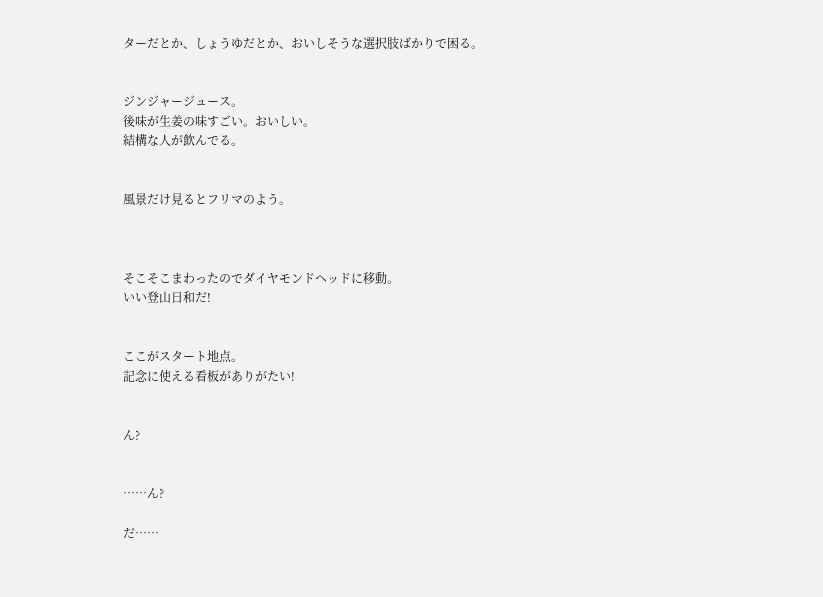ターだとか、しょうゆだとか、おいしそうな選択肢ばかりで困る。


ジンジャージュース。
後味が生姜の味すごい。おいしい。
結構な人が飲んでる。


風景だけ見るとフリマのよう。



そこそこまわったのでダイヤモンドヘッドに移動。
いい登山日和だ!


ここがスタート地点。
記念に使える看板がありがたい!


ん?


……ん?

だ……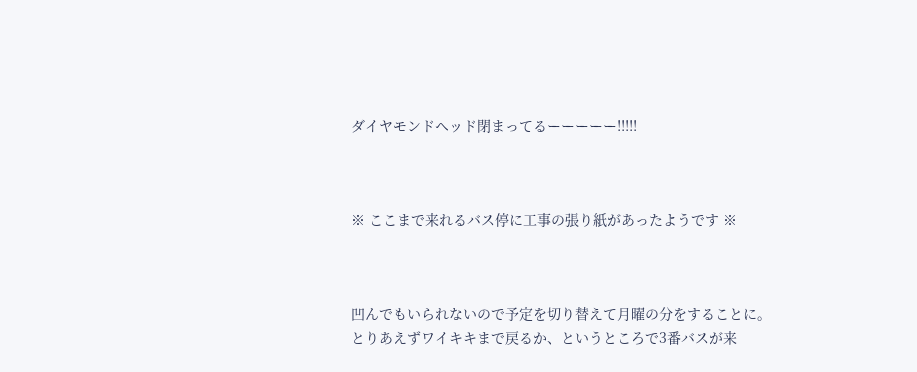ダイヤモンドヘッド閉まってるーーーーー!!!!!



※ ここまで来れるバス停に工事の張り紙があったようです ※



凹んでもいられないので予定を切り替えて月曜の分をすることに。
とりあえずワイキキまで戻るか、というところで3番バスが来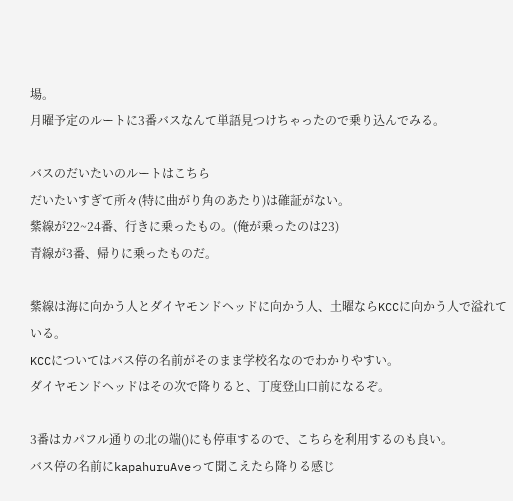場。
月曜予定のルートに3番バスなんて単語見つけちゃったので乗り込んでみる。

バスのだいたいのルートはこちら
だいたいすぎて所々(特に曲がり角のあたり)は確証がない。
紫線が22~24番、行きに乗ったもの。(俺が乗ったのは23)
青線が3番、帰りに乗ったものだ。

紫線は海に向かう人とダイヤモンドヘッドに向かう人、土曜ならKCCに向かう人で溢れている。
KCCについてはバス停の名前がそのまま学校名なのでわかりやすい。
ダイヤモンドヘッドはその次で降りると、丁度登山口前になるぞ。

3番はカパフル通りの北の端()にも停車するので、こちらを利用するのも良い。
バス停の名前にkapahuruAveって聞こえたら降りる感じ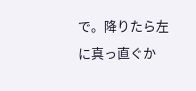で。降りたら左に真っ直ぐか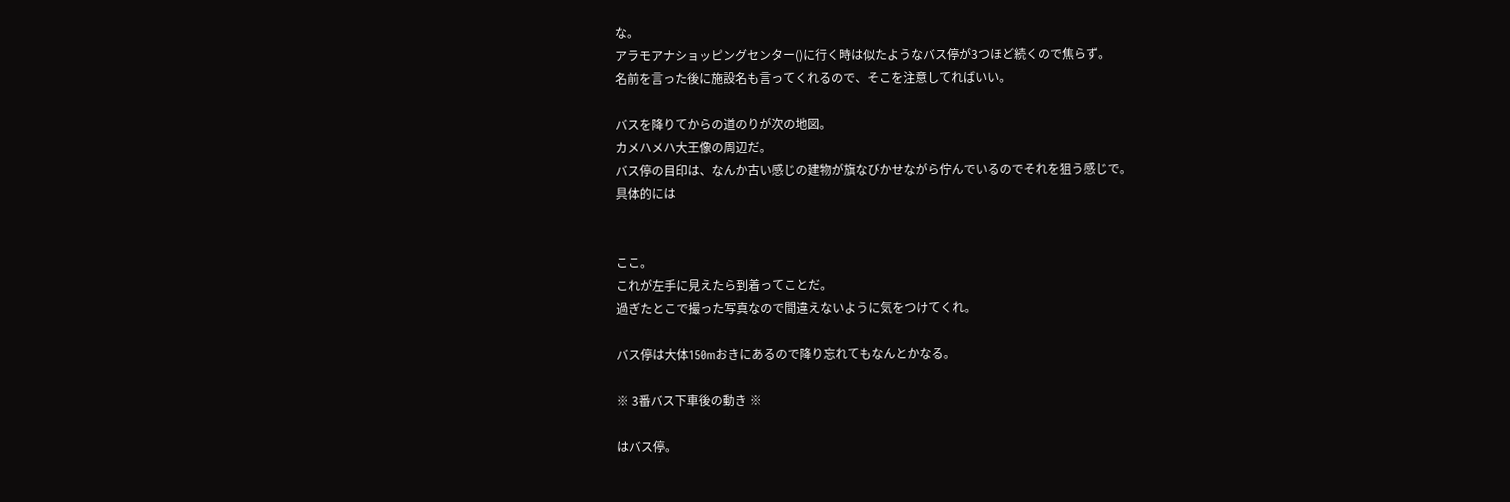な。
アラモアナショッピングセンター()に行く時は似たようなバス停が3つほど続くので焦らず。
名前を言った後に施設名も言ってくれるので、そこを注意してればいい。

バスを降りてからの道のりが次の地図。
カメハメハ大王像の周辺だ。
バス停の目印は、なんか古い感じの建物が旗なびかせながら佇んでいるのでそれを狙う感じで。
具体的には


ここ。
これが左手に見えたら到着ってことだ。
過ぎたとこで撮った写真なので間違えないように気をつけてくれ。

バス停は大体150mおきにあるので降り忘れてもなんとかなる。

※ 3番バス下車後の動き ※

はバス停。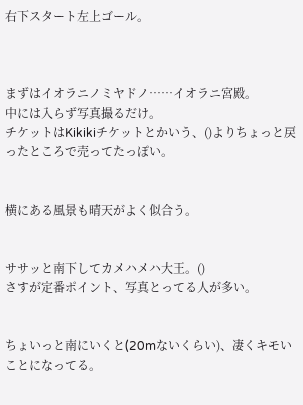右下スタート左上ゴール。



まずはイオラニノミヤドノ……イオラニ宮殿。
中には入らず写真撮るだけ。
チケットはKikikiチケットとかいう、()よりちょっと戻ったところで売ってたっぽい。


横にある風景も晴天がよく似合う。


ササッと南下してカメハメハ大王。()
さすが定番ポイント、写真とってる人が多い。


ちょいっと南にいくと(20mないくらい)、凄くキモいことになってる。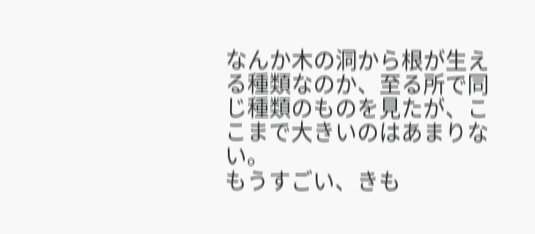なんか木の洞から根が生える種類なのか、至る所で同じ種類のものを見たが、ここまで大きいのはあまりない。
もうすごい、きも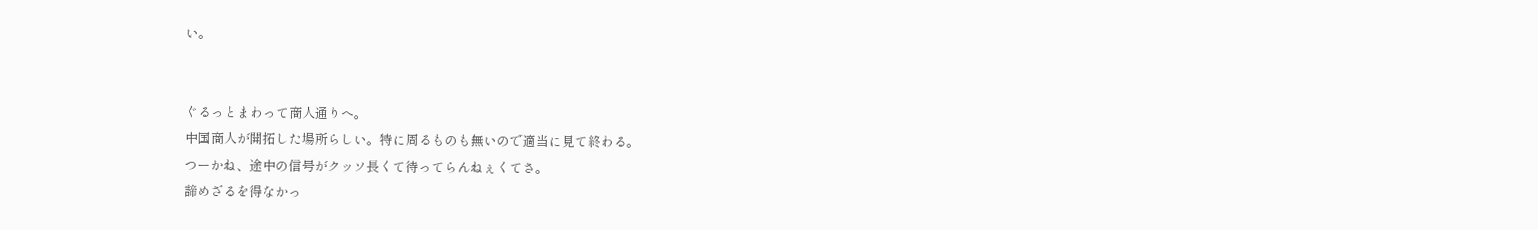い。


ぐるっとまわって商人通りへ。
中国商人が開拓した場所らしい。特に周るものも無いので適当に見て終わる。
つーかね、途中の信号がクッソ長くて待ってらんねぇくてさ。
諦めざるを得なかっ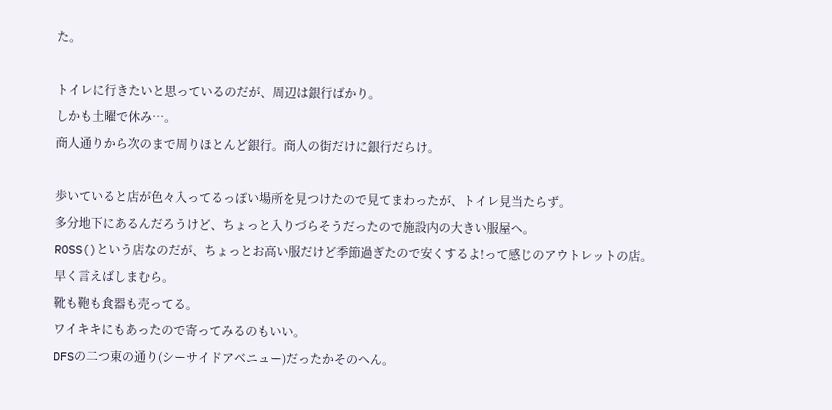た。

トイレに行きたいと思っているのだが、周辺は銀行ばかり。
しかも土曜で休み…。
商人通りから次のまで周りほとんど銀行。商人の街だけに銀行だらけ。

歩いていると店が色々入ってるっぽい場所を見つけたので見てまわったが、トイレ見当たらず。
多分地下にあるんだろうけど、ちょっと入りづらそうだったので施設内の大きい服屋ヘ。
ROSS()という店なのだが、ちょっとお高い服だけど季節過ぎたので安くするよ!って感じのアウトレットの店。
早く言えばしまむら。
靴も鞄も食器も売ってる。
ワイキキにもあったので寄ってみるのもいい。
DFSの二つ東の通り(シーサイドアベニュー)だったかそのへん。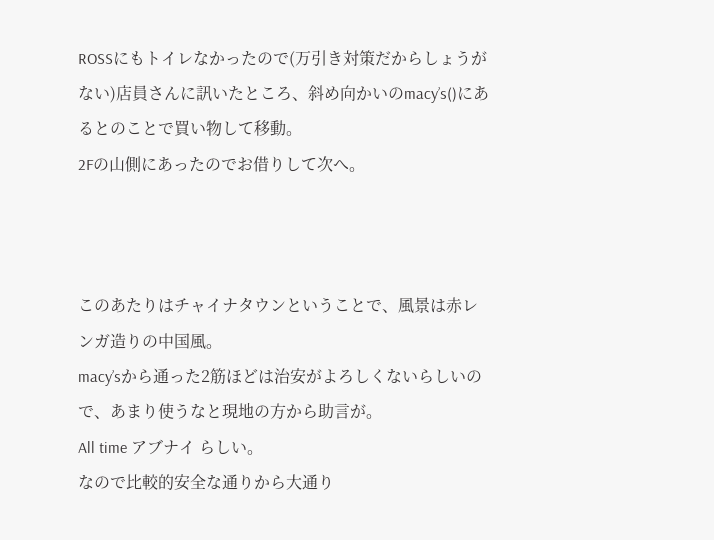ROSSにもトイレなかったので(万引き対策だからしょうがない)店員さんに訊いたところ、斜め向かいのmacy’s()にあるとのことで買い物して移動。
2Fの山側にあったのでお借りして次へ。



このあたりはチャイナタウンということで、風景は赤レンガ造りの中国風。
macy’sから通った2筋ほどは治安がよろしくないらしいので、あまり使うなと現地の方から助言が。
All time アブナイ らしい。
なので比較的安全な通りから大通り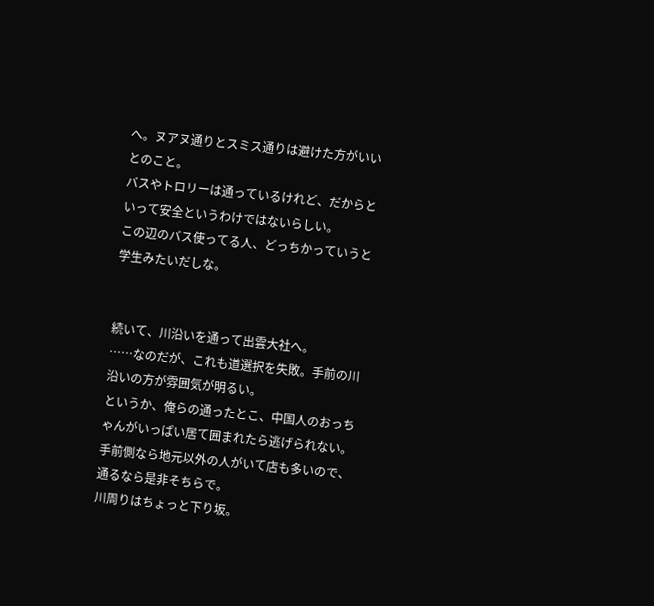へ。ヌアヌ通りとスミス通りは避けた方がいいとのこと。
バスやトロリーは通っているけれど、だからといって安全というわけではないらしい。
この辺のバス使ってる人、どっちかっていうと学生みたいだしな。


続いて、川沿いを通って出雲大社へ。
……なのだが、これも道選択を失敗。手前の川沿いの方が雰囲気が明るい。
というか、俺らの通ったとこ、中国人のおっちゃんがいっぱい居て囲まれたら逃げられない。
手前側なら地元以外の人がいて店も多いので、通るなら是非そちらで。
川周りはちょっと下り坂。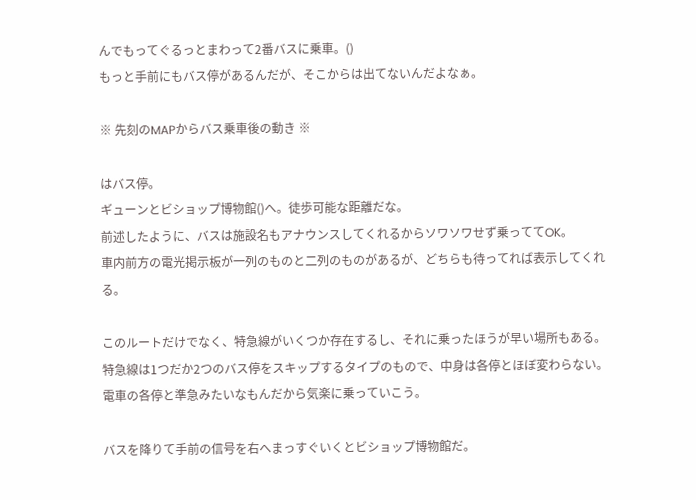んでもってぐるっとまわって2番バスに乗車。()
もっと手前にもバス停があるんだが、そこからは出てないんだよなぁ。

※ 先刻のMAPからバス乗車後の動き ※

はバス停。
ギューンとビショップ博物館()へ。徒歩可能な距離だな。
前述したように、バスは施設名もアナウンスしてくれるからソワソワせず乗っててOK。
車内前方の電光掲示板が一列のものと二列のものがあるが、どちらも待ってれば表示してくれる。

このルートだけでなく、特急線がいくつか存在するし、それに乗ったほうが早い場所もある。
特急線は1つだか2つのバス停をスキップするタイプのもので、中身は各停とほぼ変わらない。
電車の各停と準急みたいなもんだから気楽に乗っていこう。

バスを降りて手前の信号を右へまっすぐいくとビショップ博物館だ。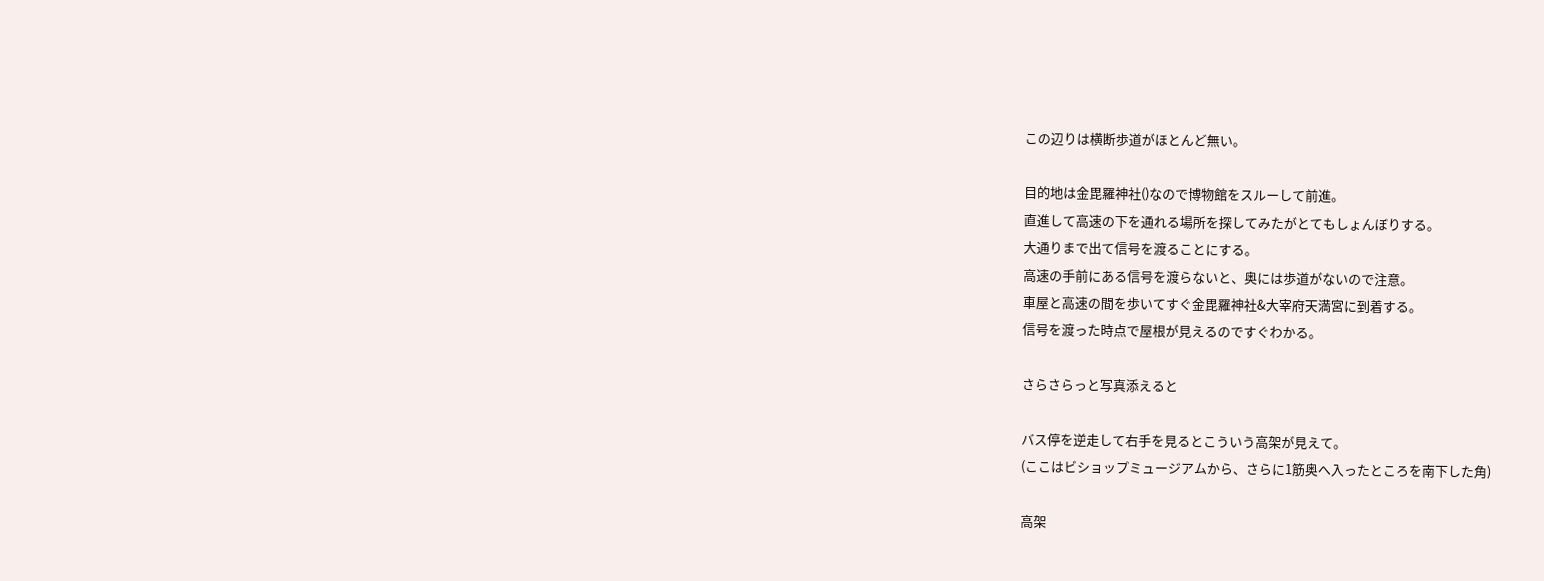この辺りは横断歩道がほとんど無い。

目的地は金毘羅神社()なので博物館をスルーして前進。
直進して高速の下を通れる場所を探してみたがとてもしょんぼりする。
大通りまで出て信号を渡ることにする。
高速の手前にある信号を渡らないと、奥には歩道がないので注意。
車屋と高速の間を歩いてすぐ金毘羅神社&大宰府天満宮に到着する。
信号を渡った時点で屋根が見えるのですぐわかる。

さらさらっと写真添えると

バス停を逆走して右手を見るとこういう高架が見えて。
(ここはビショップミュージアムから、さらに1筋奥へ入ったところを南下した角)

高架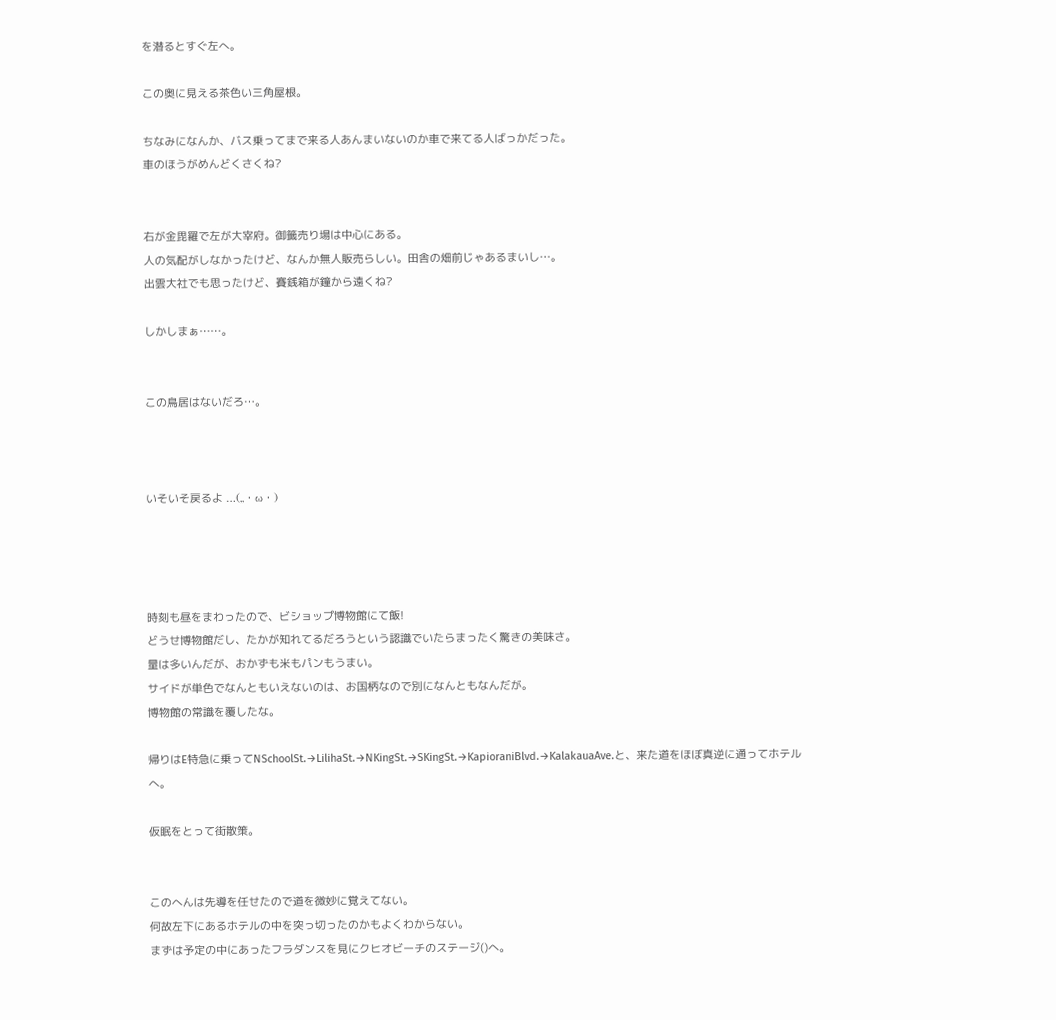を潜るとすぐ左へ。

この奥に見える茶色い三角屋根。

ちなみになんか、バス乗ってまで来る人あんまいないのか車で来てる人ばっかだった。
車のほうがめんどくさくね?


右が金毘羅で左が大宰府。御籤売り場は中心にある。
人の気配がしなかったけど、なんか無人販売らしい。田舎の畑前じゃあるまいし…。
出雲大社でも思ったけど、賽銭箱が鐘から遠くね?

しかしまぁ……。


この鳥居はないだろ…。



いそいそ戻るよ …(,,・ω・)




時刻も昼をまわったので、ビショップ博物館にて飯!
どうせ博物館だし、たかが知れてるだろうという認識でいたらまったく驚きの美味さ。
量は多いんだが、おかずも米もパンもうまい。
サイドが単色でなんともいえないのは、お国柄なので別になんともなんだが。
博物館の常識を覆したな。

帰りはE特急に乗ってNSchoolSt.→LilihaSt.→NKingSt.→SKingSt.→KapioraniBlvd.→KalakauaAve.と、来た道をほぼ真逆に通ってホテルへ。

仮眠をとって街散策。


このへんは先導を任せたので道を微妙に覚えてない。
何故左下にあるホテルの中を突っ切ったのかもよくわからない。
まずは予定の中にあったフラダンスを見にクヒオビーチのステージ()へ。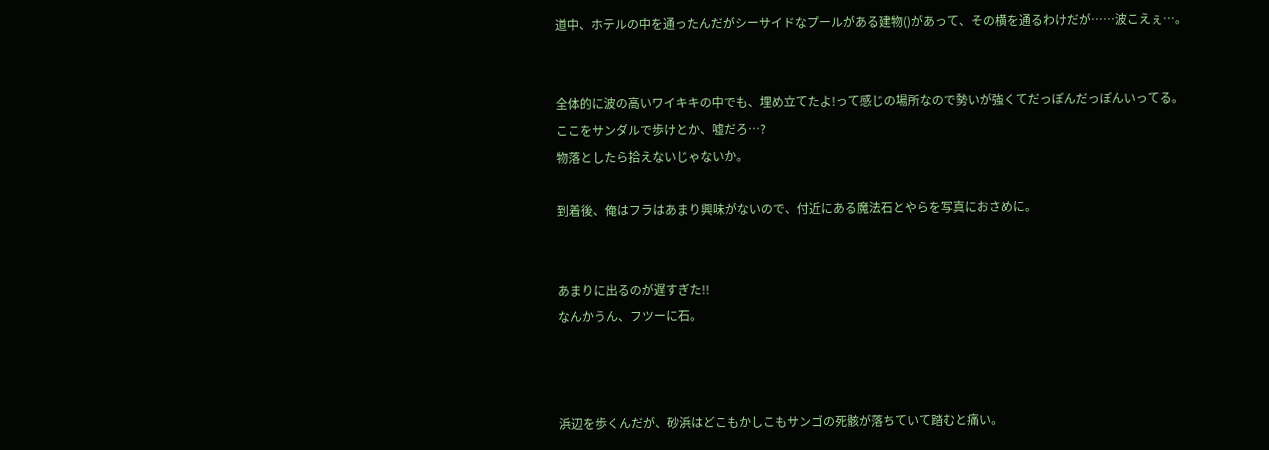道中、ホテルの中を通ったんだがシーサイドなプールがある建物()があって、その横を通るわけだが……波こえぇ…。


全体的に波の高いワイキキの中でも、埋め立てたよ!って感じの場所なので勢いが強くてだっぽんだっぽんいってる。
ここをサンダルで歩けとか、嘘だろ…?
物落としたら拾えないじゃないか。

到着後、俺はフラはあまり興味がないので、付近にある魔法石とやらを写真におさめに。


あまりに出るのが遅すぎた!!
なんかうん、フツーに石。



浜辺を歩くんだが、砂浜はどこもかしこもサンゴの死骸が落ちていて踏むと痛い。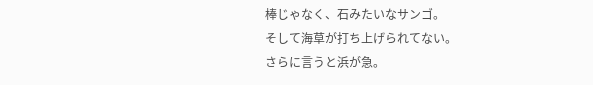棒じゃなく、石みたいなサンゴ。
そして海草が打ち上げられてない。
さらに言うと浜が急。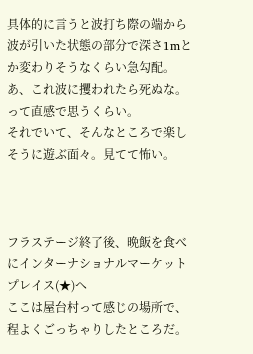具体的に言うと波打ち際の端から波が引いた状態の部分で深さ1mとか変わりそうなくらい急勾配。
あ、これ波に攫われたら死ぬな。って直感で思うくらい。
それでいて、そんなところで楽しそうに遊ぶ面々。見てて怖い。



フラステージ終了後、晩飯を食べにインターナショナルマーケットプレイス(★)へ
ここは屋台村って感じの場所で、程よくごっちゃりしたところだ。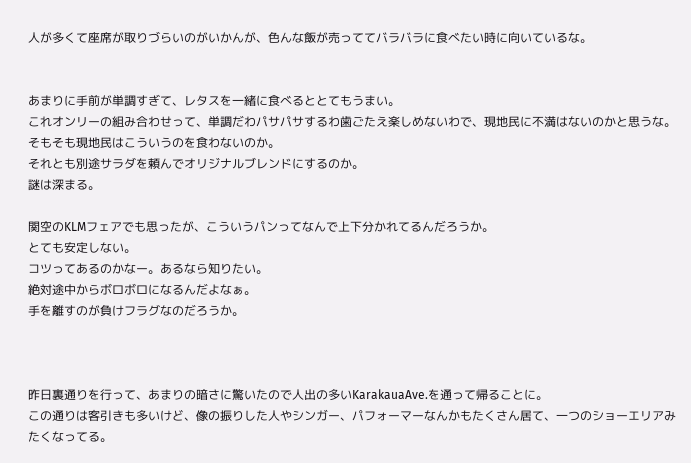人が多くて座席が取りづらいのがいかんが、色んな飯が売っててバラバラに食べたい時に向いているな。


あまりに手前が単調すぎて、レタスを一緒に食べるととてもうまい。
これオンリーの組み合わせって、単調だわパサパサするわ歯ごたえ楽しめないわで、現地民に不満はないのかと思うな。
そもそも現地民はこういうのを食わないのか。
それとも別途サラダを頼んでオリジナルブレンドにするのか。
謎は深まる。

関空のKLMフェアでも思ったが、こういうパンってなんで上下分かれてるんだろうか。
とても安定しない。
コツってあるのかなー。あるなら知りたい。
絶対途中からボロボロになるんだよなぁ。
手を離すのが負けフラグなのだろうか。



昨日裏通りを行って、あまりの暗さに驚いたので人出の多いKarakauaAve.を通って帰ることに。
この通りは客引きも多いけど、像の振りした人やシンガー、パフォーマーなんかもたくさん居て、一つのショーエリアみたくなってる。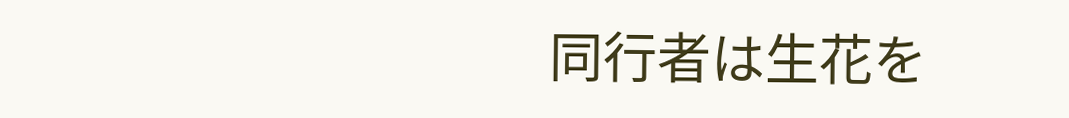同行者は生花を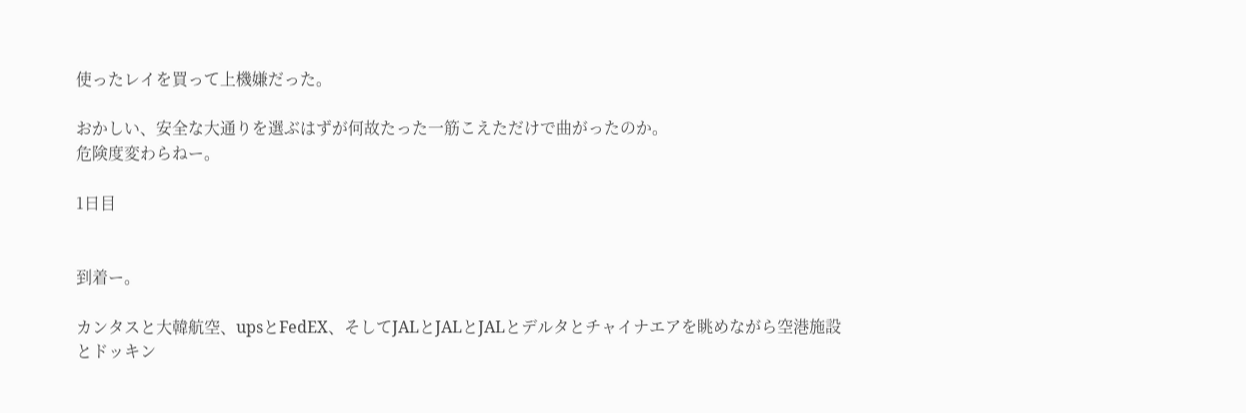使ったレイを買って上機嫌だった。

おかしい、安全な大通りを選ぶはずが何故たった一筋こえただけで曲がったのか。
危険度変わらねー。

1日目


到着ー。

カンタスと大韓航空、upsとFedEX、そしてJALとJALとJALとデルタとチャイナエアを眺めながら空港施設とドッキン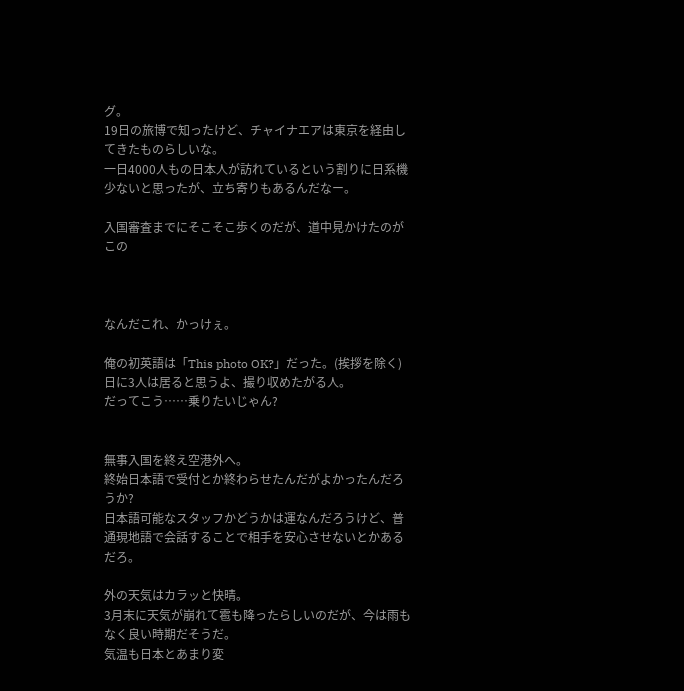グ。
19日の旅博で知ったけど、チャイナエアは東京を経由してきたものらしいな。
一日4000人もの日本人が訪れているという割りに日系機少ないと思ったが、立ち寄りもあるんだなー。

入国審査までにそこそこ歩くのだが、道中見かけたのがこの



なんだこれ、かっけぇ。

俺の初英語は「This photo OK?」だった。(挨拶を除く)
日に3人は居ると思うよ、撮り収めたがる人。
だってこう……乗りたいじゃん?


無事入国を終え空港外へ。
終始日本語で受付とか終わらせたんだがよかったんだろうか?
日本語可能なスタッフかどうかは運なんだろうけど、普通現地語で会話することで相手を安心させないとかあるだろ。

外の天気はカラッと快晴。
3月末に天気が崩れて雹も降ったらしいのだが、今は雨もなく良い時期だそうだ。
気温も日本とあまり変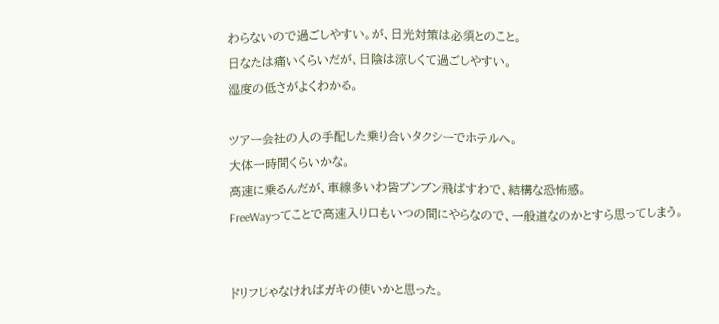わらないので過ごしやすい。が、日光対策は必須とのこと。
日なたは痛いくらいだが、日陰は涼しくて過ごしやすい。
湿度の低さがよくわかる。

ツアー会社の人の手配した乗り合いタクシーでホテルへ。
大体一時間くらいかな。
高速に乗るんだが、車線多いわ皆ブンブン飛ばすわで、結構な恐怖感。
FreeWayってことで高速入り口もいつの間にやらなので、一般道なのかとすら思ってしまう。


ドリフじゃなければガキの使いかと思った。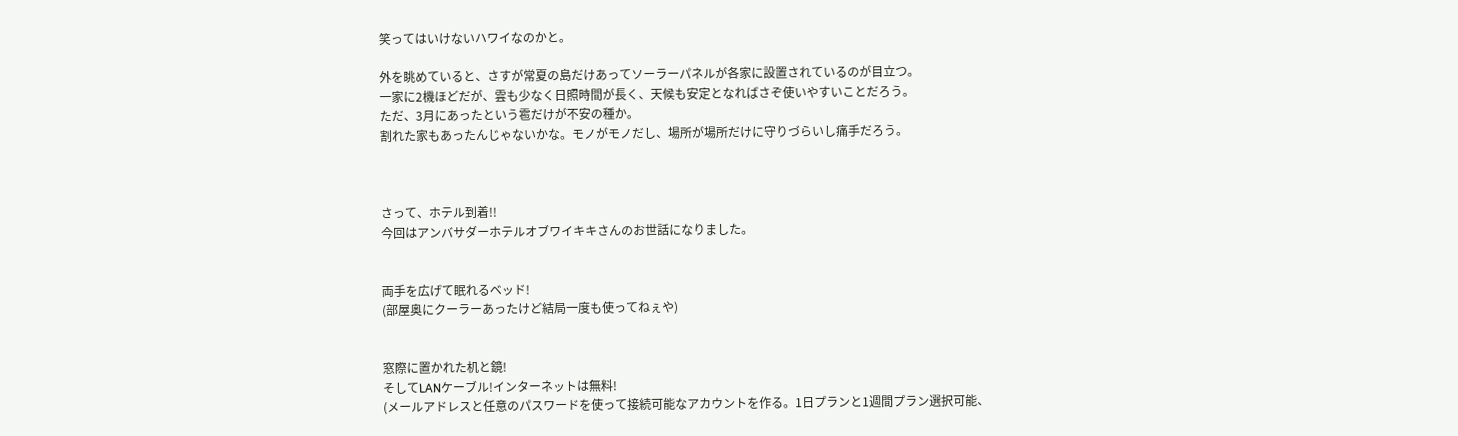笑ってはいけないハワイなのかと。

外を眺めていると、さすが常夏の島だけあってソーラーパネルが各家に設置されているのが目立つ。
一家に2機ほどだが、雲も少なく日照時間が長く、天候も安定となればさぞ使いやすいことだろう。
ただ、3月にあったという雹だけが不安の種か。
割れた家もあったんじゃないかな。モノがモノだし、場所が場所だけに守りづらいし痛手だろう。



さって、ホテル到着!!
今回はアンバサダーホテルオブワイキキさんのお世話になりました。


両手を広げて眠れるベッド!
(部屋奥にクーラーあったけど結局一度も使ってねぇや)


窓際に置かれた机と鏡!
そしてLANケーブル!インターネットは無料!
(メールアドレスと任意のパスワードを使って接続可能なアカウントを作る。1日プランと1週間プラン選択可能、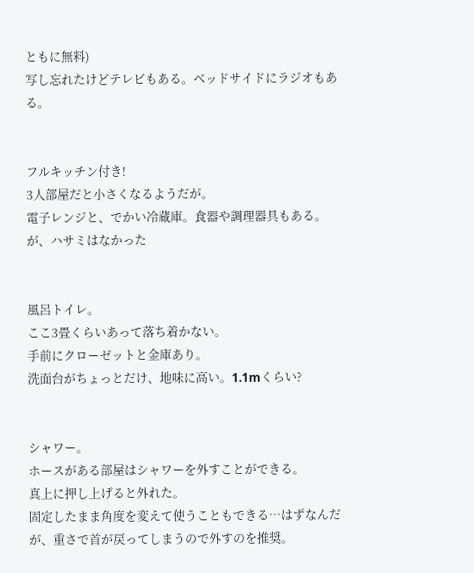ともに無料)
写し忘れたけどテレビもある。ベッドサイドにラジオもある。


フルキッチン付き!
3人部屋だと小さくなるようだが。
電子レンジと、でかい冷蔵庫。食器や調理器具もある。
が、ハサミはなかった


風呂トイレ。
ここ3畳くらいあって落ち着かない。
手前にクローゼットと金庫あり。
洗面台がちょっとだけ、地味に高い。1.1mくらい?


シャワー。
ホースがある部屋はシャワーを外すことができる。
真上に押し上げると外れた。
固定したまま角度を変えて使うこともできる…はずなんだが、重さで首が戻ってしまうので外すのを推奨。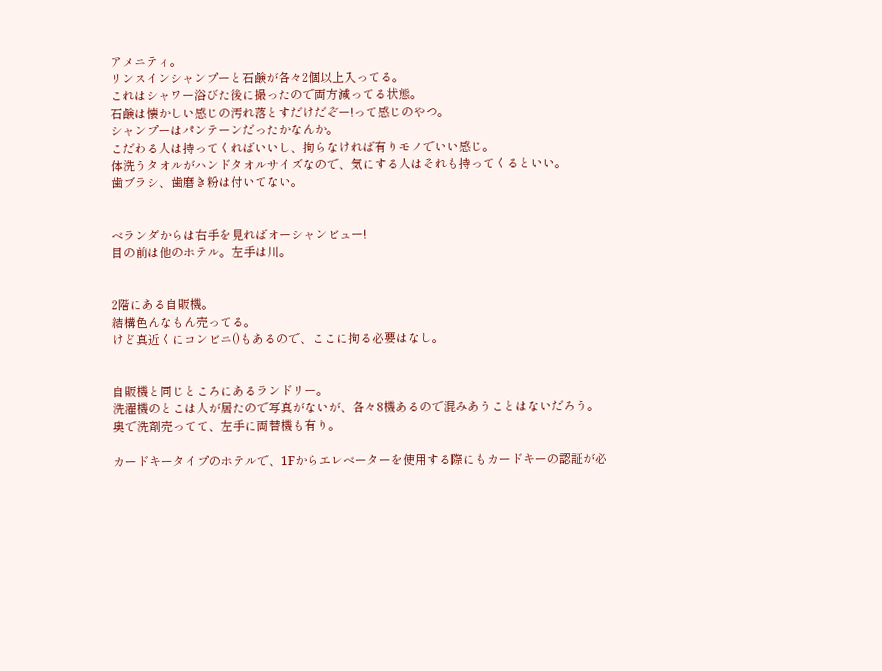アメニティ。
リンスインシャンプーと石鹸が各々2個以上入ってる。
これはシャワー浴びた後に撮ったので両方減ってる状態。
石鹸は懐かしい感じの汚れ落とすだけだぞー!って感じのやつ。
シャンプーはパンテーンだったかなんか。
こだわる人は持ってくればいいし、拘らなければ有りモノでいい感じ。
体洗うタオルがハンドタオルサイズなので、気にする人はそれも持ってくるといい。
歯ブラシ、歯磨き粉は付いてない。


ベランダからは右手を見ればオーシャンビュー!
目の前は他のホテル。左手は川。


2階にある自販機。
結構色んなもん売ってる。
けど真近くにコンビニ()もあるので、ここに拘る必要はなし。


自販機と同じところにあるランドリー。
洗濯機のとこは人が居たので写真がないが、各々8機あるので混みあうことはないだろう。
奥で洗剤売ってて、左手に両替機も有り。

カードキータイプのホテルで、1Fからエレベーターを使用する際にもカードキーの認証が必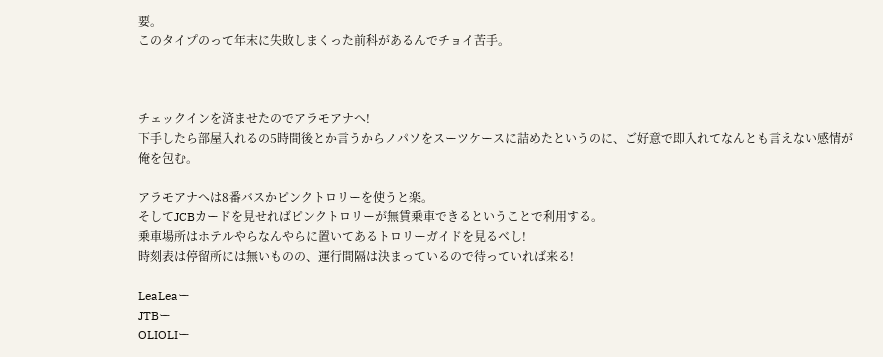要。
このタイプのって年末に失敗しまくった前科があるんでチョイ苦手。



チェックインを済ませたのでアラモアナへ!
下手したら部屋入れるの5時間後とか言うからノパソをスーツケースに詰めたというのに、ご好意で即入れてなんとも言えない感情が俺を包む。

アラモアナへは8番バスかピンクトロリーを使うと楽。
そしてJCBカードを見せればピンクトロリーが無賃乗車できるということで利用する。
乗車場所はホテルやらなんやらに置いてあるトロリーガイドを見るベし!
時刻表は停留所には無いものの、運行間隔は決まっているので待っていれば来る!

LeaLeaー
JTBー
OLIOLIー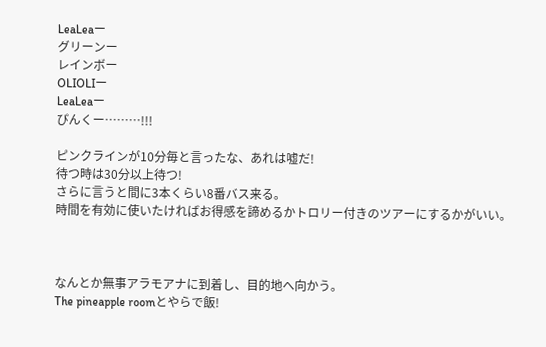LeaLeaー
グリーンー
レインボー
OLIOLIー
LeaLeaー
ぴんくー………!!!

ピンクラインが10分毎と言ったな、あれは嘘だ!
待つ時は30分以上待つ!
さらに言うと間に3本くらい8番バス来る。
時間を有効に使いたければお得感を諦めるかトロリー付きのツアーにするかがいい。



なんとか無事アラモアナに到着し、目的地へ向かう。
The pineapple roomとやらで飯!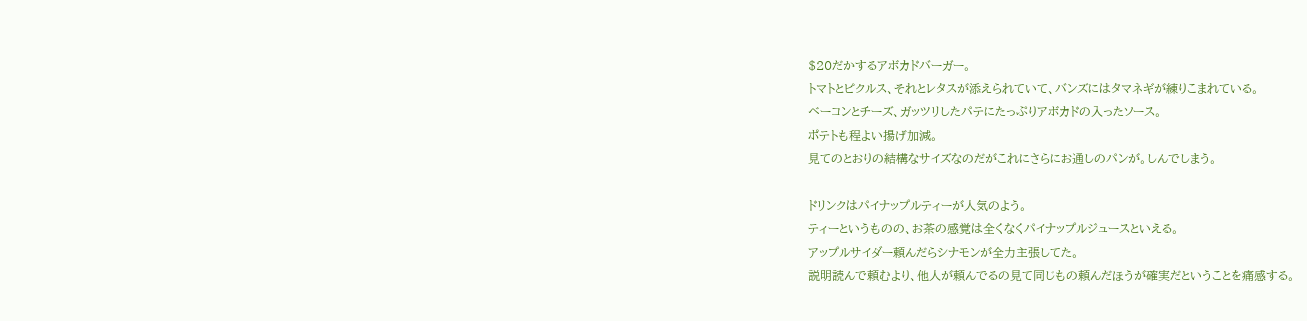$20だかするアボカドバーガー。
トマトとピクルス、それとレタスが添えられていて、バンズにはタマネギが練りこまれている。
ベーコンとチーズ、ガッツリしたパテにたっぷりアボカドの入ったソース。
ポテトも程よい揚げ加減。
見てのとおりの結構なサイズなのだがこれにさらにお通しのパンが。しんでしまう。

ドリンクはパイナップルティーが人気のよう。
ティーというものの、お茶の感覚は全くなくパイナップルジュースといえる。
アップルサイダー頼んだらシナモンが全力主張してた。
説明読んで頼むより、他人が頼んでるの見て同じもの頼んだほうが確実だということを痛感する。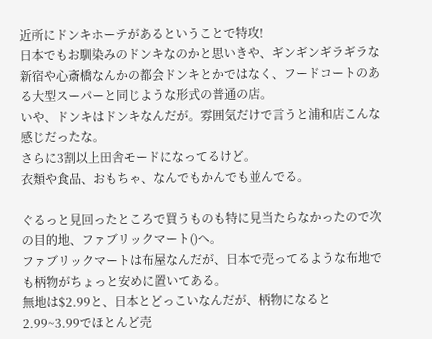近所にドンキホーテがあるということで特攻!
日本でもお馴染みのドンキなのかと思いきや、ギンギンギラギラな新宿や心斎橋なんかの都会ドンキとかではなく、フードコートのある大型スーパーと同じような形式の普通の店。
いや、ドンキはドンキなんだが。雰囲気だけで言うと浦和店こんな感じだったな。
さらに3割以上田舎モードになってるけど。
衣類や食品、おもちゃ、なんでもかんでも並んでる。

ぐるっと見回ったところで買うものも特に見当たらなかったので次の目的地、ファブリックマート()へ。
ファブリックマートは布屋なんだが、日本で売ってるような布地でも柄物がちょっと安めに置いてある。
無地は$2.99と、日本とどっこいなんだが、柄物になると2.99~3.99でほとんど売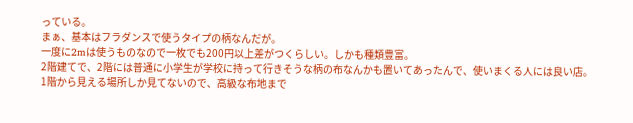っている。
まぁ、基本はフラダンスで使うタイプの柄なんだが。
一度に2mは使うものなので一枚でも200円以上差がつくらしい。しかも種類豊富。
2階建てで、2階には普通に小学生が学校に持って行きそうな柄の布なんかも置いてあったんで、使いまくる人には良い店。
1階から見える場所しか見てないので、高級な布地まで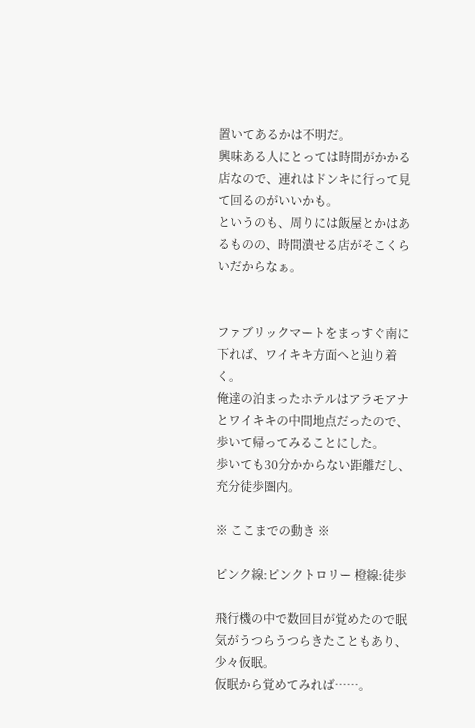置いてあるかは不明だ。
興味ある人にとっては時間がかかる店なので、連れはドンキに行って見て回るのがいいかも。
というのも、周りには飯屋とかはあるものの、時間潰せる店がそこくらいだからなぁ。


ファブリックマートをまっすぐ南に下れば、ワイキキ方面へと辿り着く。
俺達の泊まったホテルはアラモアナとワイキキの中間地点だったので、歩いて帰ってみることにした。
歩いても30分かからない距離だし、充分徒歩圏内。

※ ここまでの動き ※

ピンク線:ピンクトロリー 橙線:徒歩

飛行機の中で数回目が覚めたので眠気がうつらうつらきたこともあり、少々仮眠。
仮眠から覚めてみれば……。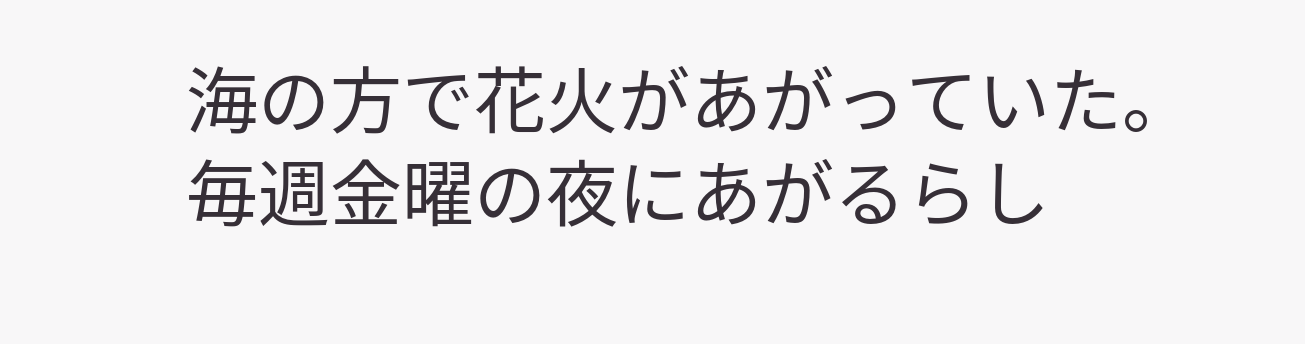海の方で花火があがっていた。
毎週金曜の夜にあがるらし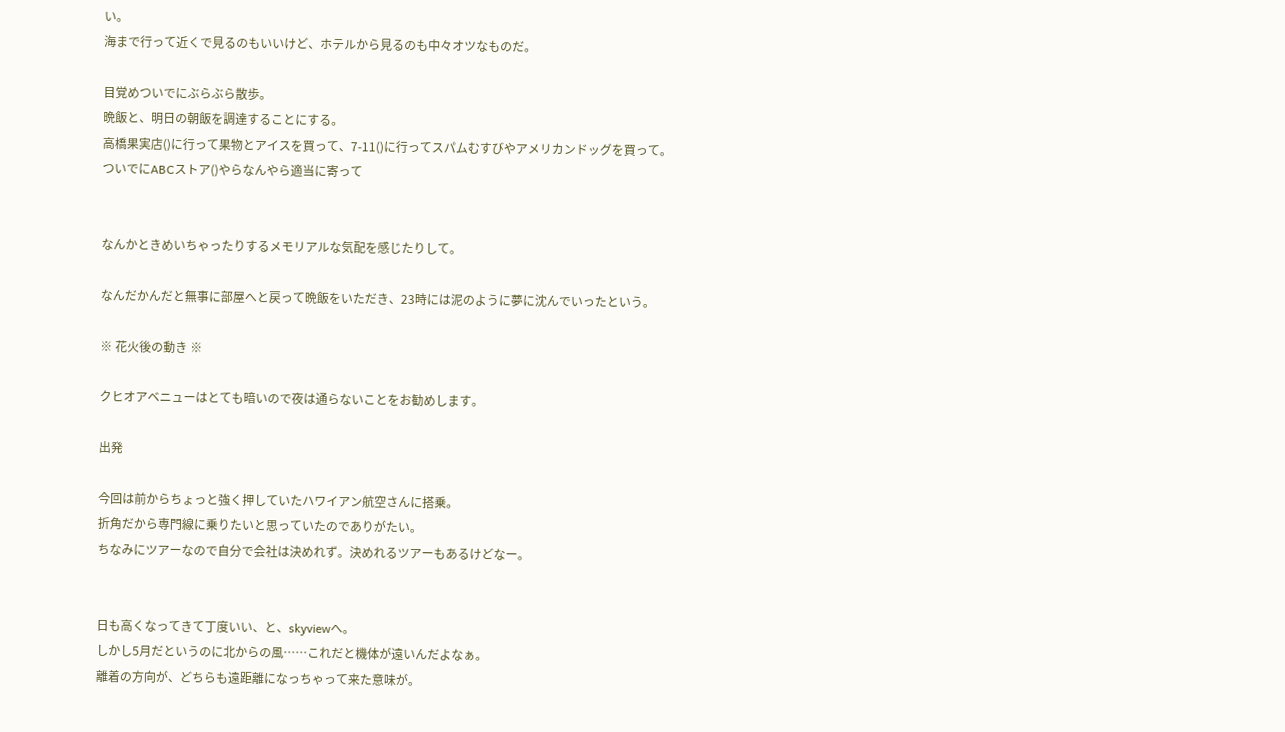い。
海まで行って近くで見るのもいいけど、ホテルから見るのも中々オツなものだ。

目覚めついでにぶらぶら散歩。
晩飯と、明日の朝飯を調達することにする。
高橋果実店()に行って果物とアイスを買って、7-11()に行ってスパムむすびやアメリカンドッグを買って。
ついでにABCストア()やらなんやら適当に寄って


なんかときめいちゃったりするメモリアルな気配を感じたりして。

なんだかんだと無事に部屋へと戻って晩飯をいただき、23時には泥のように夢に沈んでいったという。

※ 花火後の動き ※

クヒオアベニューはとても暗いので夜は通らないことをお勧めします。

出発

今回は前からちょっと強く押していたハワイアン航空さんに搭乗。
折角だから専門線に乗りたいと思っていたのでありがたい。
ちなみにツアーなので自分で会社は決めれず。決めれるツアーもあるけどなー。


日も高くなってきて丁度いい、と、skyviewへ。
しかし5月だというのに北からの風……これだと機体が遠いんだよなぁ。
離着の方向が、どちらも遠距離になっちゃって来た意味が。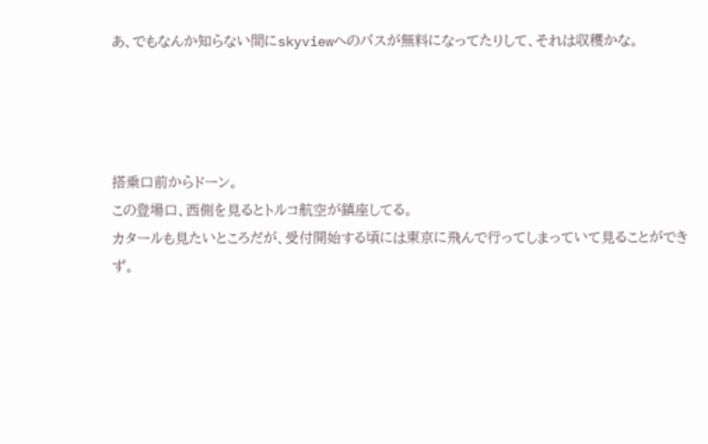あ、でもなんか知らない間にskyviewへのバスが無料になってたりして、それは収穫かな。




搭乗口前からドーン。
この登場口、西側を見るとトルコ航空が鎮座してる。
カタールも見たいところだが、受付開始する頃には東京に飛んで行ってしまっていて見ることができず。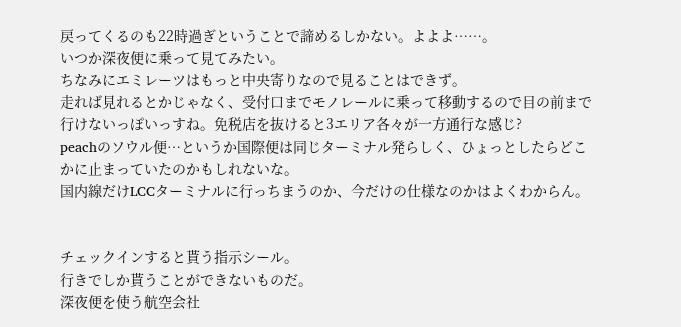戻ってくるのも22時過ぎということで諦めるしかない。よよよ……。
いつか深夜便に乗って見てみたい。
ちなみにエミレーツはもっと中央寄りなので見ることはできず。
走れば見れるとかじゃなく、受付口までモノレールに乗って移動するので目の前まで行けないっぽいっすね。免税店を抜けると3エリア各々が一方通行な感じ?
peachのソウル便…というか国際便は同じターミナル発らしく、ひょっとしたらどこかに止まっていたのかもしれないな。
国内線だけLCCターミナルに行っちまうのか、今だけの仕様なのかはよくわからん。


チェックインすると貰う指示シール。
行きでしか貰うことができないものだ。
深夜便を使う航空会社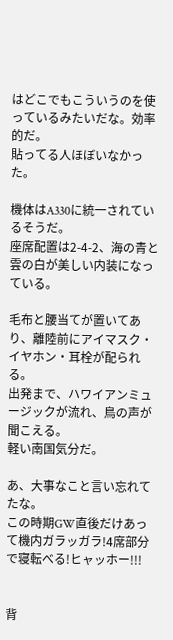はどこでもこういうのを使っているみたいだな。効率的だ。
貼ってる人ほぼいなかった。

機体はA330に統一されているそうだ。
座席配置は2-4-2、海の青と雲の白が美しい内装になっている。

毛布と腰当てが置いてあり、離陸前にアイマスク・イヤホン・耳栓が配られる。
出発まで、ハワイアンミュージックが流れ、鳥の声が聞こえる。
軽い南国気分だ。

あ、大事なこと言い忘れてたな。
この時期GW直後だけあって機内ガラッガラ!4席部分で寝転べる!ヒャッホー!!!


背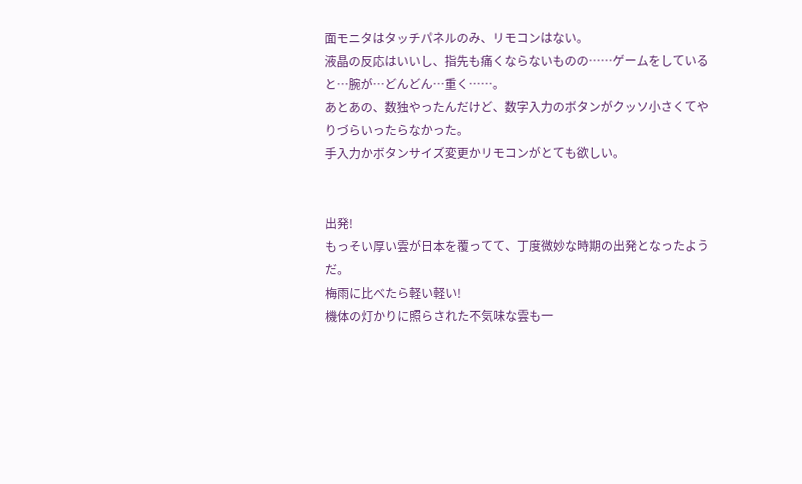面モニタはタッチパネルのみ、リモコンはない。
液晶の反応はいいし、指先も痛くならないものの……ゲームをしていると…腕が…どんどん…重く……。
あとあの、数独やったんだけど、数字入力のボタンがクッソ小さくてやりづらいったらなかった。
手入力かボタンサイズ変更かリモコンがとても欲しい。


出発!
もっそい厚い雲が日本を覆ってて、丁度微妙な時期の出発となったようだ。
梅雨に比べたら軽い軽い!
機体の灯かりに照らされた不気味な雲も一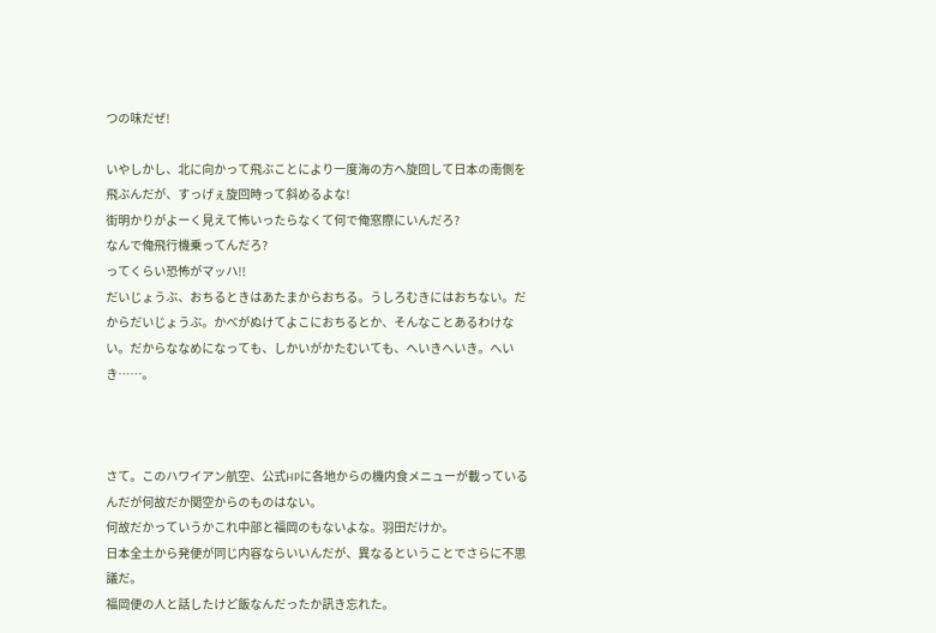つの味だぜ!

いやしかし、北に向かって飛ぶことにより一度海の方へ旋回して日本の南側を飛ぶんだが、すっげぇ旋回時って斜めるよな!
街明かりがよーく見えて怖いったらなくて何で俺窓際にいんだろ?
なんで俺飛行機乗ってんだろ?
ってくらい恐怖がマッハ!!
だいじょうぶ、おちるときはあたまからおちる。うしろむきにはおちない。だからだいじょうぶ。かべがぬけてよこにおちるとか、そんなことあるわけない。だからななめになっても、しかいがかたむいても、へいきへいき。へいき……。



さて。このハワイアン航空、公式HPに各地からの機内食メニューが載っているんだが何故だか関空からのものはない。
何故だかっていうかこれ中部と福岡のもないよな。羽田だけか。
日本全土から発便が同じ内容ならいいんだが、異なるということでさらに不思議だ。
福岡便の人と話したけど飯なんだったか訊き忘れた。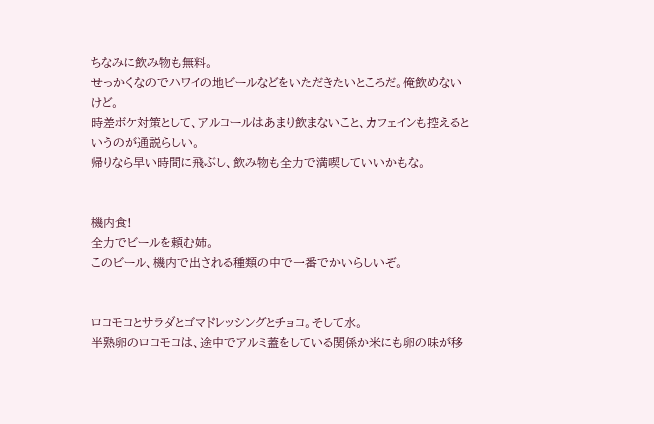ちなみに飲み物も無料。
せっかくなのでハワイの地ビールなどをいただきたいところだ。俺飲めないけど。
時差ボケ対策として、アルコールはあまり飲まないこと、カフェインも控えるというのが通説らしい。
帰りなら早い時間に飛ぶし、飲み物も全力で満喫していいかもな。


機内食!
全力でビールを頼む姉。
このビール、機内で出される種類の中で一番でかいらしいぞ。


ロコモコとサラダとゴマドレッシングとチョコ。そして水。
半熟卵のロコモコは、途中でアルミ蓋をしている関係か米にも卵の味が移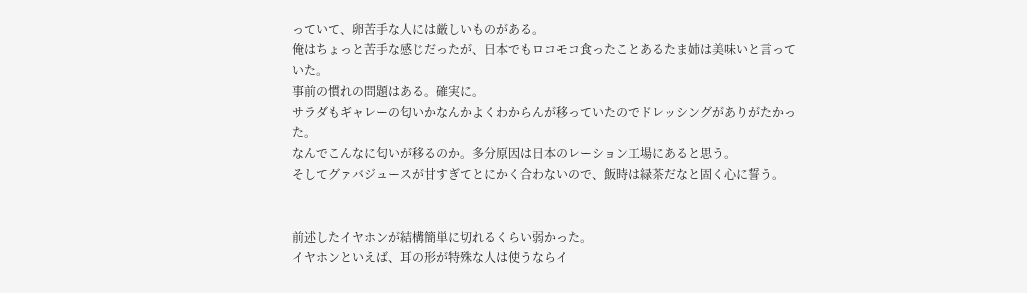っていて、卵苦手な人には厳しいものがある。
俺はちょっと苦手な感じだったが、日本でもロコモコ食ったことあるたま姉は美味いと言っていた。
事前の慣れの問題はある。確実に。
サラダもギャレーの匂いかなんかよくわからんが移っていたのでドレッシングがありがたかった。
なんでこんなに匂いが移るのか。多分原因は日本のレーション工場にあると思う。
そしてグァバジュースが甘すぎてとにかく合わないので、飯時は緑茶だなと固く心に誓う。


前述したイヤホンが結構簡単に切れるくらい弱かった。
イヤホンといえば、耳の形が特殊な人は使うならイ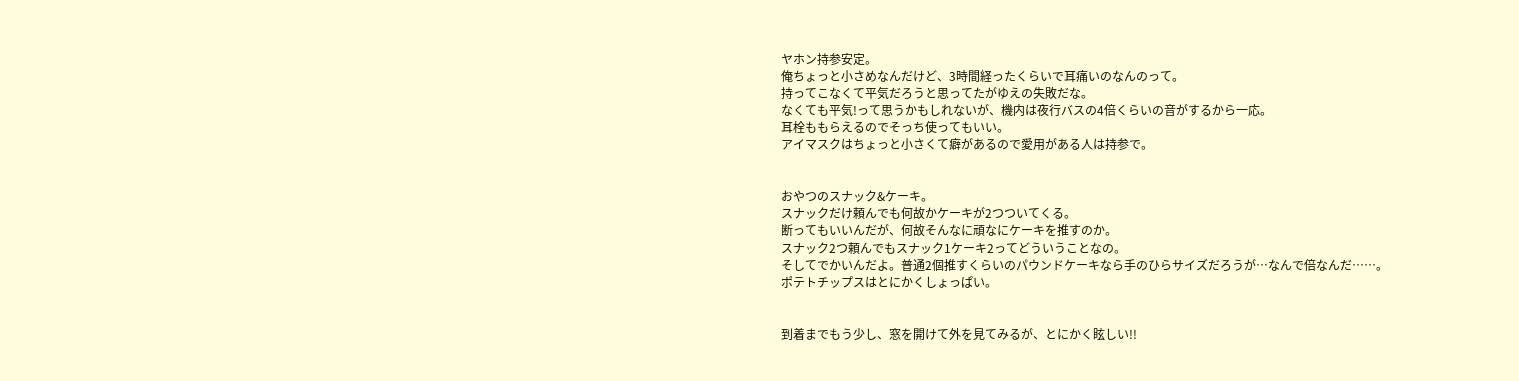ヤホン持参安定。
俺ちょっと小さめなんだけど、3時間経ったくらいで耳痛いのなんのって。
持ってこなくて平気だろうと思ってたがゆえの失敗だな。
なくても平気!って思うかもしれないが、機内は夜行バスの4倍くらいの音がするから一応。
耳栓ももらえるのでそっち使ってもいい。
アイマスクはちょっと小さくて癖があるので愛用がある人は持参で。


おやつのスナック&ケーキ。
スナックだけ頼んでも何故かケーキが2つついてくる。
断ってもいいんだが、何故そんなに頑なにケーキを推すのか。
スナック2つ頼んでもスナック1ケーキ2ってどういうことなの。
そしてでかいんだよ。普通2個推すくらいのパウンドケーキなら手のひらサイズだろうが…なんで倍なんだ……。
ポテトチップスはとにかくしょっぱい。


到着までもう少し、窓を開けて外を見てみるが、とにかく眩しい!!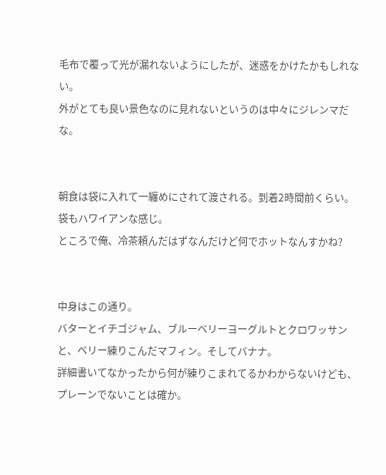毛布で覆って光が漏れないようにしたが、迷惑をかけたかもしれない。
外がとても良い景色なのに見れないというのは中々にジレンマだな。


朝食は袋に入れて一纏めにされて渡される。到着2時間前くらい。
袋もハワイアンな感じ。
ところで俺、冷茶頼んだはずなんだけど何でホットなんすかね?


中身はこの通り。
バターとイチゴジャム、ブルーベリーヨーグルトとクロワッサンと、ベリー練りこんだマフィン。そしてバナナ。
詳細書いてなかったから何が練りこまれてるかわからないけども、プレーンでないことは確か。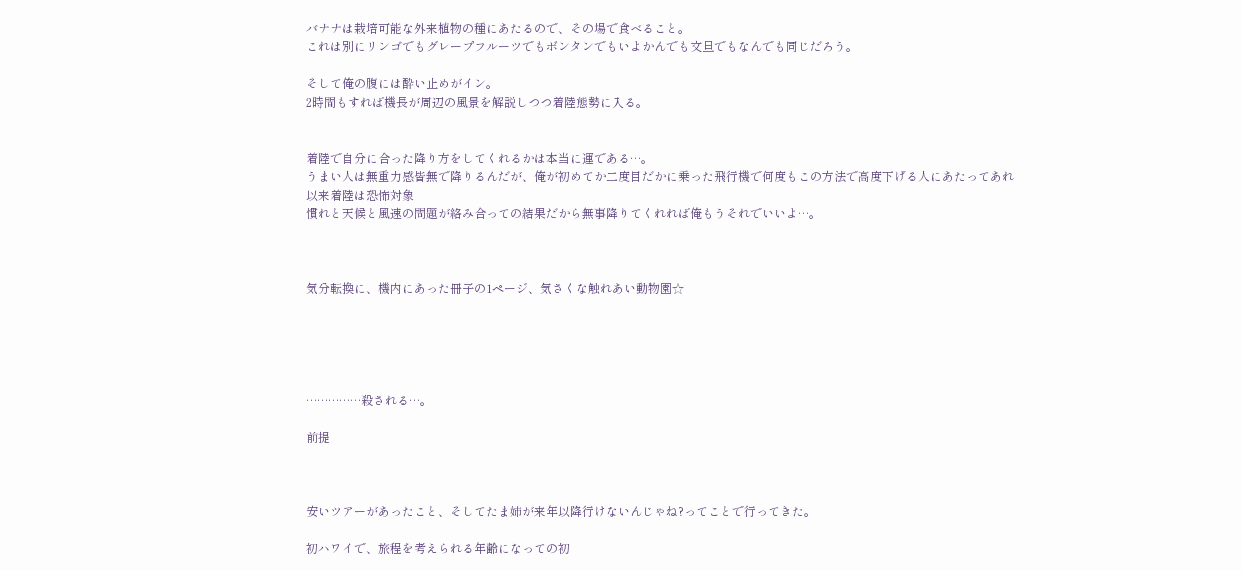バナナは栽培可能な外来植物の種にあたるので、その場で食べること。
これは別にリンゴでもグレープフルーツでもボンタンでもいよかんでも文旦でもなんでも同じだろう。

そして俺の腹には酔い止めがイン。
2時間もすれば機長が周辺の風景を解説しつつ着陸態勢に入る。


着陸で自分に合った降り方をしてくれるかは本当に運である…。
うまい人は無重力感皆無で降りるんだが、俺が初めてか二度目だかに乗った飛行機で何度もこの方法で高度下げる人にあたってあれ以来着陸は恐怖対象
慣れと天候と風速の問題が絡み合っての結果だから無事降りてくれれば俺もうそれでいいよ…。



気分転換に、機内にあった冊子の1ページ、気さくな触れあい動物園☆





……………殺される…。

前提



安いツアーがあったこと、そしてたま姉が来年以降行けないんじゃね?ってことで行ってきた。

初ハワイで、旅程を考えられる年齢になっての初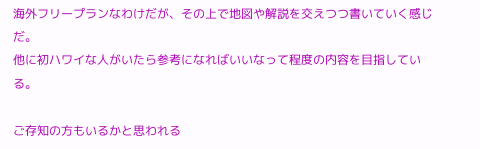海外フリープランなわけだが、その上で地図や解説を交えつつ書いていく感じだ。
他に初ハワイな人がいたら参考になればいいなって程度の内容を目指している。

ご存知の方もいるかと思われる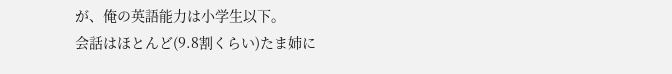が、俺の英語能力は小学生以下。
会話はほとんど(9.8割くらい)たま姉に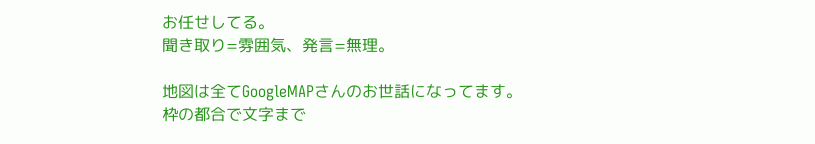お任せしてる。
聞き取り=雰囲気、発言=無理。

地図は全てGoogleMAPさんのお世話になってます。
枠の都合で文字まで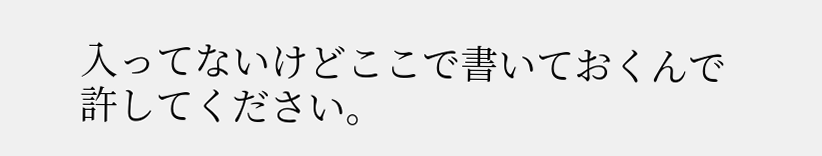入ってないけどここで書いておくんで許してください。